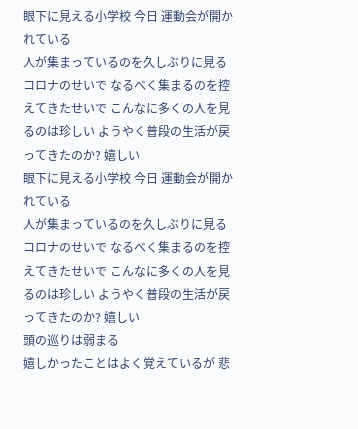眼下に見える小学校 今日 運動会が開かれている
人が集まっているのを久しぶりに見る
コロナのせいで なるべく集まるのを控えてきたせいで こんなに多くの人を見るのは珍しい ようやく普段の生活が戻ってきたのか? 嬉しい
眼下に見える小学校 今日 運動会が開かれている
人が集まっているのを久しぶりに見る
コロナのせいで なるべく集まるのを控えてきたせいで こんなに多くの人を見るのは珍しい ようやく普段の生活が戻ってきたのか? 嬉しい
頭の巡りは弱まる
嬉しかったことはよく覚えているが 悲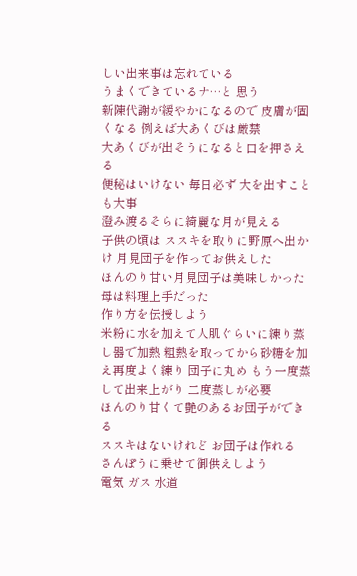しい出来事は忘れている
うまくできているナ…と 思う
新陳代謝が緩やかになるので 皮膚が固くなる 例えば大あくびは厳禁
大あくびが出そうになると口を押さえる
便秘はいけない 毎日必ず 大を出すことも大事
澄み渡るそらに綺麗な月が見える
子供の頃は ススキを取りに野原へ出かけ 月見団子を作ってお供えした
ほんのり甘い月見団子は美味しかった
母は料理上手だった
作り方を伝授しよう
米粉に水を加えて人肌ぐらいに練り蒸し器で加熱 粗熱を取ってから砂糖を加え再度よく練り 団子に丸め もう一度蒸して出来上がり 二度蒸しが必要
ほんのり甘くて艶のあるお団子ができる
ススキはないけれど お団子は作れる
さんぽうに乗せて御供えしよう
電気 ガス 水道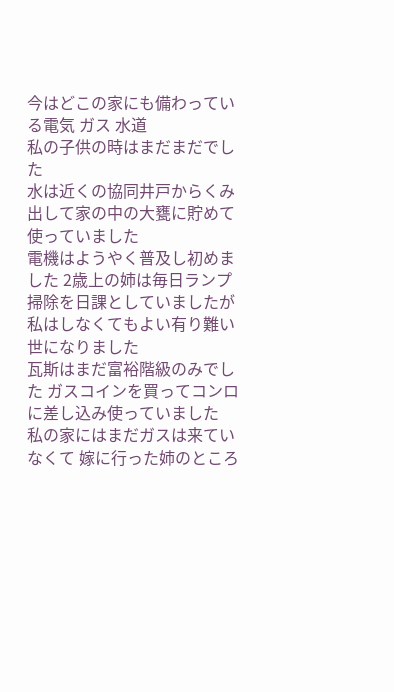今はどこの家にも備わっている電気 ガス 水道
私の子供の時はまだまだでした
水は近くの協同井戸からくみ出して家の中の大甕に貯めて使っていました
電機はようやく普及し初めました 2歳上の姉は毎日ランプ掃除を日課としていましたが私はしなくてもよい有り難い世になりました
瓦斯はまだ富裕階級のみでした ガスコインを買ってコンロに差し込み使っていました
私の家にはまだガスは来ていなくて 嫁に行った姉のところ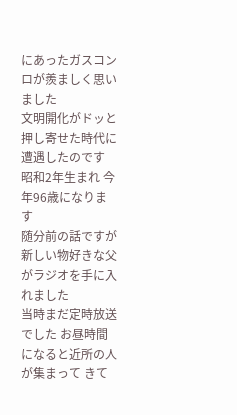にあったガスコンロが羨ましく思いました
文明開化がドッと押し寄せた時代に遭遇したのです
昭和2年生まれ 今年96歳になります
随分前の話ですが
新しい物好きな父がラジオを手に入れました
当時まだ定時放送でした お昼時間になると近所の人が集まって きて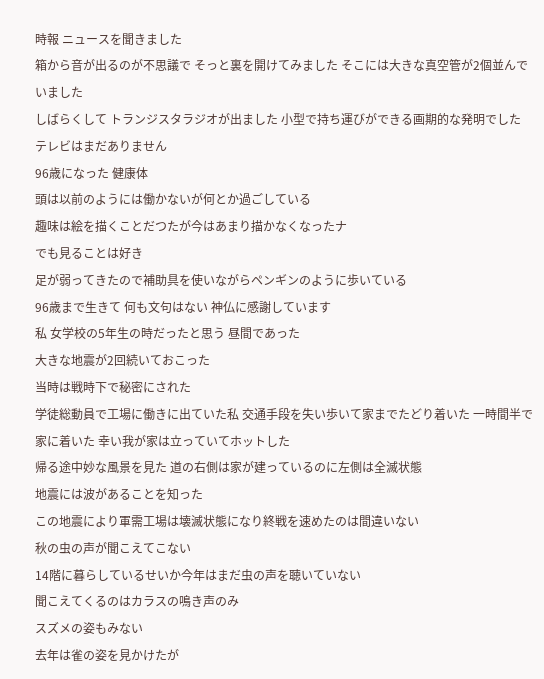時報 ニュースを聞きました
箱から音が出るのが不思議で そっと裏を開けてみました そこには大きな真空管が2個並んでいました
しばらくして トランジスタラジオが出ました 小型で持ち運びができる画期的な発明でした
テレビはまだありません
96歳になった 健康体
頭は以前のようには働かないが何とか過ごしている
趣味は絵を描くことだつたが今はあまり描かなくなったナ
でも見ることは好き
足が弱ってきたので補助具を使いながらペンギンのように歩いている
96歳まで生きて 何も文句はない 神仏に感謝しています
私 女学校の5年生の時だったと思う 昼間であった
大きな地震が2回続いておこった
当時は戦時下で秘密にされた
学徒総動員で工場に働きに出ていた私 交通手段を失い歩いて家までたどり着いた 一時間半で家に着いた 幸い我が家は立っていてホットした
帰る途中妙な風景を見た 道の右側は家が建っているのに左側は全滅状態
地震には波があることを知った
この地震により軍需工場は壊滅状態になり終戦を速めたのは間違いない
秋の虫の声が聞こえてこない
14階に暮らしているせいか今年はまだ虫の声を聴いていない
聞こえてくるのはカラスの鳴き声のみ
スズメの姿もみない
去年は雀の姿を見かけたが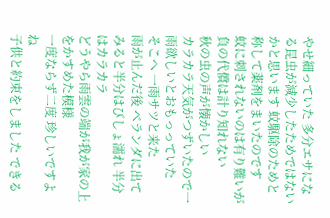やせ細っていた 多分エサになる昆虫が減少したためではないかと思います 蚊駆除のためと称して薬剤をまいたのです
蚊に刺されないのは有り難いが負の代償は計り知れない
秋の虫の声が懐かしい
カラカラ天気がつずいたので一雨欲しいとおもっっていた
そこへ 一雨サツと来た
雨が止んだ後 ベランダに出てみると半分はびしょ濡れ 半分はカラカラ
どうやら雨雲の端が我が家の上をかすめた模様
一度ならず二度 珍しいですよね
子供と約束をしました できる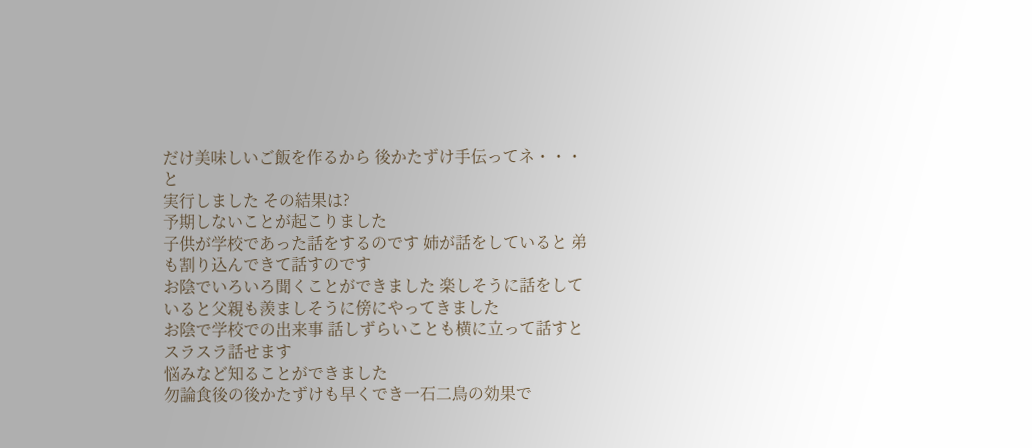だけ美味しいご飯を作るから 後かたずけ手伝ってネ・・・と
実行しました その結果は?
予期しないことが起こりました
子供が学校であった話をするのです 姉が話をしていると 弟も割り込んできて話すのです
お陰でいろいろ聞くことができました 楽しそうに話をしていると父親も羨ましそうに傍にやってきました
お陰で学校での出来事 話しずらいことも横に立って話すとスラスラ話せます
悩みなど知ることができました
勿論食後の後かたずけも早くでき一石二鳥の効果で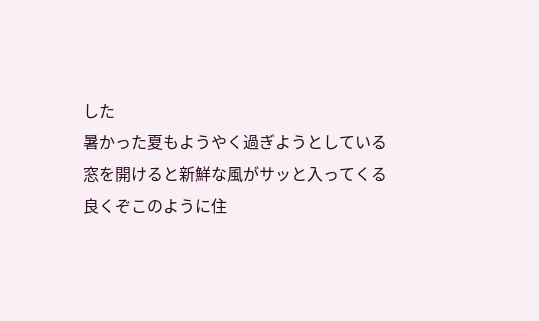した
暑かった夏もようやく過ぎようとしている
窓を開けると新鮮な風がサッと入ってくる
良くぞこのように住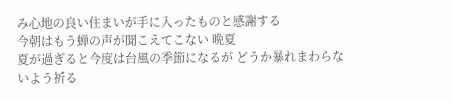み心地の良い住まいが手に入ったものと感謝する
今朝はもう蝉の声が聞こえてこない 晩夏
夏が過ぎると今度は台風の季節になるが どうか暴れまわらないよう祈る